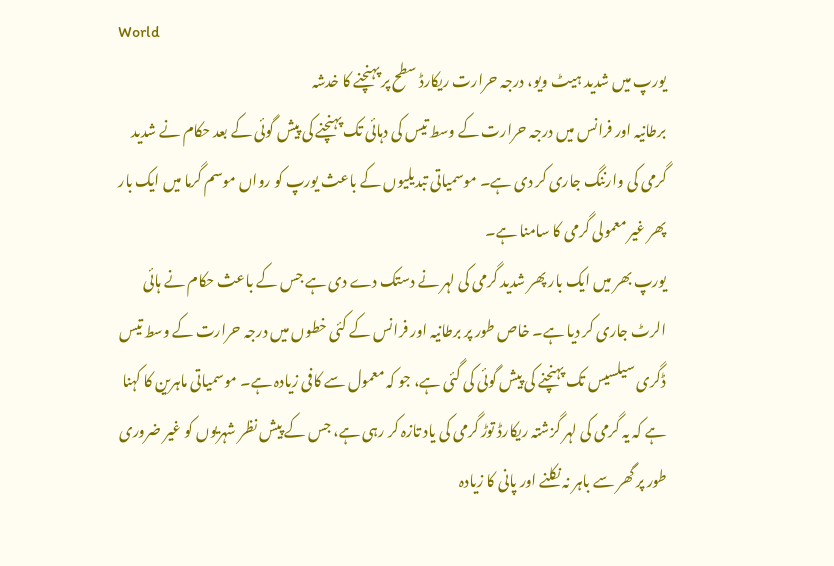World
یورپ میں شدید ہیٹ ویو، درجہ حرارت ریکارڈ سطح پر پہنچنے کا خدشہ
برطانیہ اور فرانس میں درجہ حرارت کے وسط تیس کی دہائی تک پہنچنے کی پیش گوئی کے بعد حکام نے شدید گرمی کی وارننگ جاری کر دی ہے۔ موسمیاتی تبدیلیوں کے باعث یورپ کو رواں موسم گرما میں ایک بار پھر غیر معمولی گرمی کا سامنا ہے۔
یورپ بھر میں ایک بار پھر شدید گرمی کی لہر نے دستک دے دی ہے جس کے باعث حکام نے ہائی الرٹ جاری کر دیا ہے۔ خاص طور پر برطانیہ اور فرانس کے کئی خطوں میں درجہ حرارت کے وسط تیس ڈگری سیلسیس تک پہنچنے کی پیش گوئی کی گئی ہے، جو کہ معمول سے کافی زیادہ ہے۔ موسمیاتی ماہرین کا کہنا ہے کہ یہ گرمی کی لہر گزشتہ ریکارڈ توڑ گرمی کی یاد تازہ کر رہی ہے، جس کے پیش نظر شہریوں کو غیر ضروری طور پر گھر سے باہر نہ نکلنے اور پانی کا زیادہ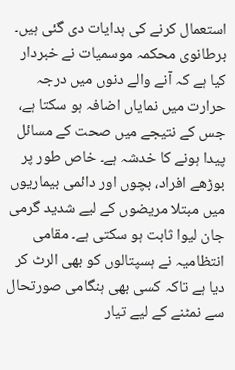استعمال کرنے کی ہدایات دی گئی ہیں۔
برطانوی محکمہ موسمیات نے خبردار کیا ہے کہ آنے والے دنوں میں درجہ حرارت میں نمایاں اضافہ ہو سکتا ہے، جس کے نتیجے میں صحت کے مسائل پیدا ہونے کا خدشہ ہے۔ خاص طور پر بوڑھے افراد، بچوں اور دائمی بیماریوں میں مبتلا مریضوں کے لیے شدید گرمی جان لیوا ثابت ہو سکتی ہے۔ مقامی انتظامیہ نے ہسپتالوں کو بھی الرٹ کر دیا ہے تاکہ کسی بھی ہنگامی صورتحال سے نمٹنے کے لیے تیار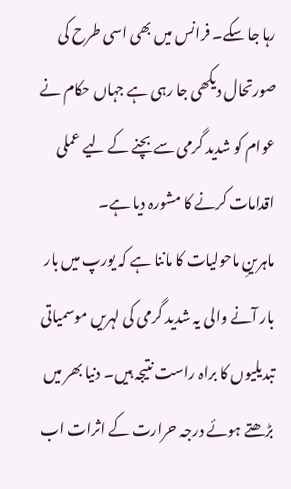رہا جا سکے۔ فرانس میں بھی اسی طرح کی صورتحال دیکھی جا رہی ہے جہاں حکام نے عوام کو شدید گرمی سے بچنے کے لیے عملی اقدامات کرنے کا مشورہ دیا ہے۔
ماہرینِ ماحولیات کا ماننا ہے کہ یورپ میں بار بار آنے والی یہ شدید گرمی کی لہریں موسمیاتی تبدیلیوں کا براہ راست نتیجہ ہیں۔ دنیا بھر میں بڑھتے ہوئے درجہ حرارت کے اثرات اب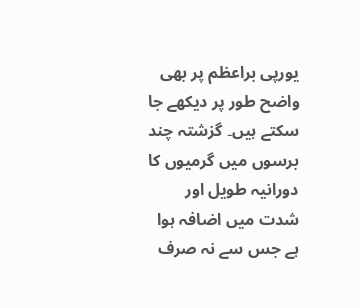یورپی براعظم پر بھی واضح طور پر دیکھے جا سکتے ہیں۔ گزشتہ چند برسوں میں گرمیوں کا دورانیہ طویل اور شدت میں اضافہ ہوا ہے جس سے نہ صرف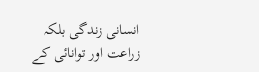انسانی زندگی بلکہ زراعت اور توانائی کے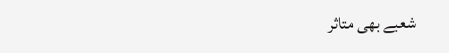شعبے بھی متاثر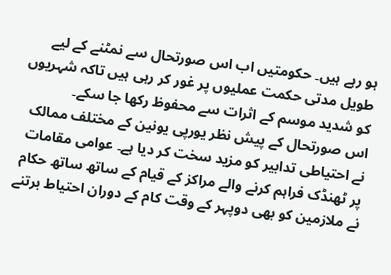ہو رہے ہیں۔ حکومتیں اب اس صورتحال سے نمٹنے کے لیے طویل مدتی حکمت عملیوں پر غور کر رہی ہیں تاکہ شہریوں کو شدید موسم کے اثرات سے محفوظ رکھا جا سکے۔
اس صورتحال کے پیش نظر یورپی یونین کے مختلف ممالک نے احتیاطی تدابیر کو مزید سخت کر دیا ہے۔ عوامی مقامات پر ٹھنڈک فراہم کرنے والے مراکز کے قیام کے ساتھ ساتھ حکام نے ملازمین کو بھی دوپہر کے وقت کام کے دوران احتیاط برتنے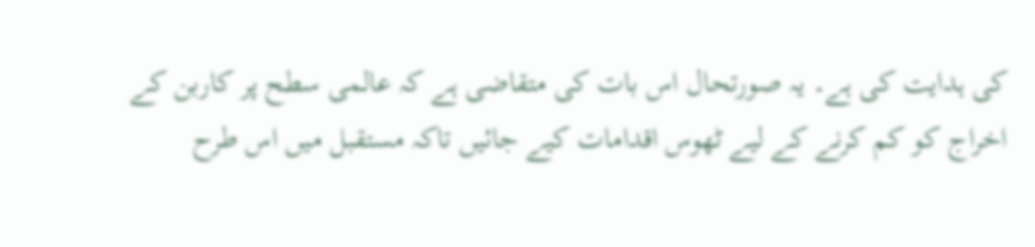کی ہدایت کی ہے۔ یہ صورتحال اس بات کی متقاضی ہے کہ عالمی سطح پر کاربن کے اخراج کو کم کرنے کے لیے ٹھوس اقدامات کیے جائیں تاکہ مستقبل میں اس طرح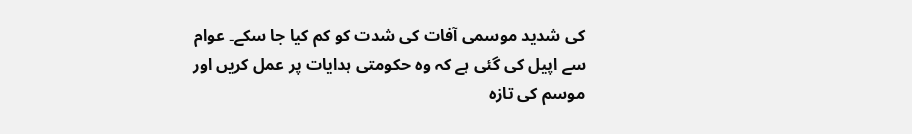کی شدید موسمی آفات کی شدت کو کم کیا جا سکے۔ عوام سے اپیل کی گئی ہے کہ وہ حکومتی ہدایات پر عمل کریں اور موسم کی تازہ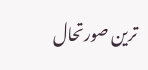ترین صورتحال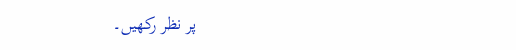پر نظر رکھیں۔